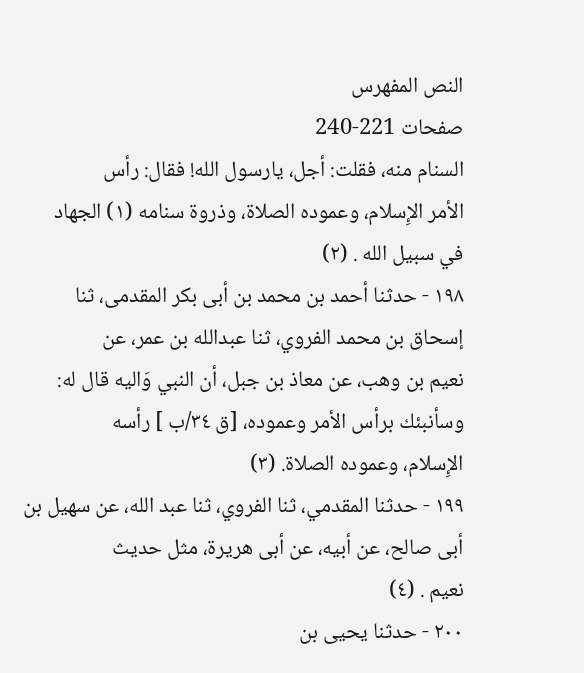النص المفهرس
صفحات 221-240
السنام منه، فقلت: أجل، يارسول الله! فقال: رأس
الأمر الإِسلام، وعموده الصلاة، وذروة سنامه (١) الجهاد
في سبيل الله . (٢)
١٩٨ - حدثنا أحمد بن محمد بن أبى بكر المقدمى، ثنا
إسحاق بن محمد الفروي، ثنا عبدالله بن عمر، عن
نعيم بن وهب، عن معاذ بن جبل، أن النبي وَاليه قال له:
وسأنبئك برأس الأمر وعموده، [ق ٣٤/ب ] رأسه
الإِسلام، وعموده الصلاة. (٣)
١٩٩ - حدثنا المقدمي، ثنا الفروي، ثنا عبد الله، عن سهيل بن
أبى صالح، عن أبيه، عن أبى هريرة، مثل حديث
نعيم . (٤)
٢٠٠ - حدثنا يحيى بن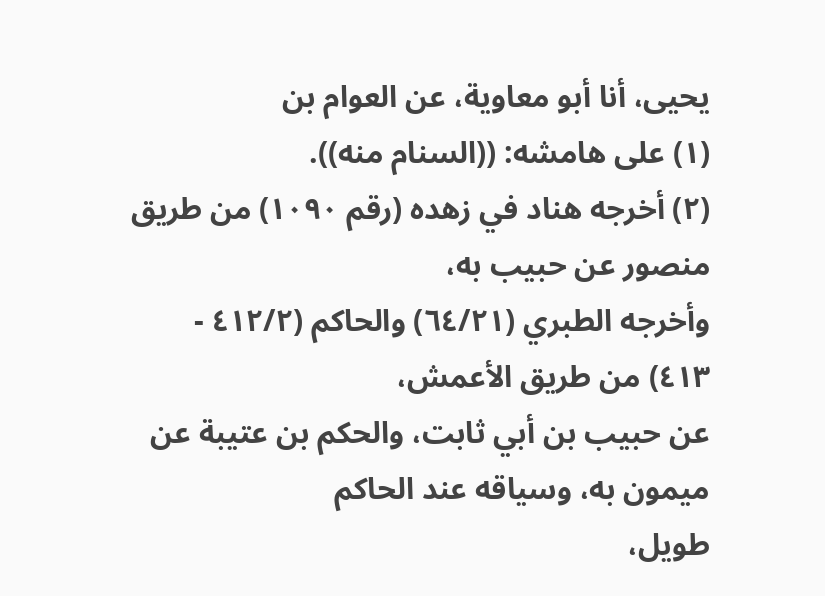يحيى، أنا أبو معاوية، عن العوام بن
(١) على هامشه: ((السنام منه)).
(٢) أخرجه هناد في زهده (رقم ١٠٩٠) من طريق منصور عن حبيب به،
وأخرجه الطبري (٦٤/٢١) والحاكم (٤١٢/٢ - ٤١٣) من طريق الأعمش،
عن حبيب بن أبي ثابت، والحكم بن عتيبة عن ميمون به، وسياقه عند الحاكم
طويل،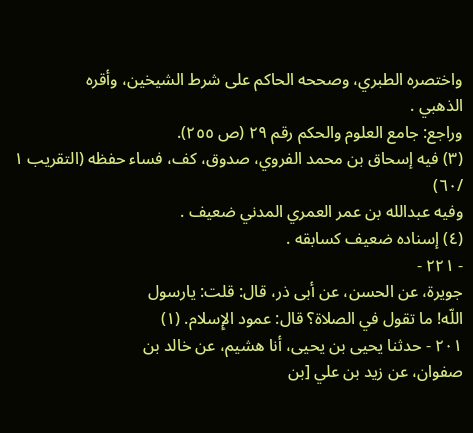واختصره الطبري، وصححه الحاكم على شرط الشيخين، وأقره
الذهبي .
وراجع: جامع العلوم والحكم رقم ٢٩ (ص ٢٥٥).
(٣) فيه إسحاق بن محمد الفروي، صدوق، كف، فساء حفظه (التقريب ١ /٦٠)
وفيه عبدالله بن عمر العمري المدني ضعيف .
(٤) إسناده ضعيف كسابقه .
- ٢٢١ -
جويرة، عن الحسن، عن أبى ذر، قال: قلت: يارسول
اللّه! ما تقول في الصلاة؟ قال: عمود الإِسلام. (١)
٢٠١ - حدثنا يحيى بن يحيى، أنا هشيم، عن خالد بن
صفوان، عن زيد بن علي [بن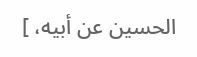الحسين عن أبيه، ]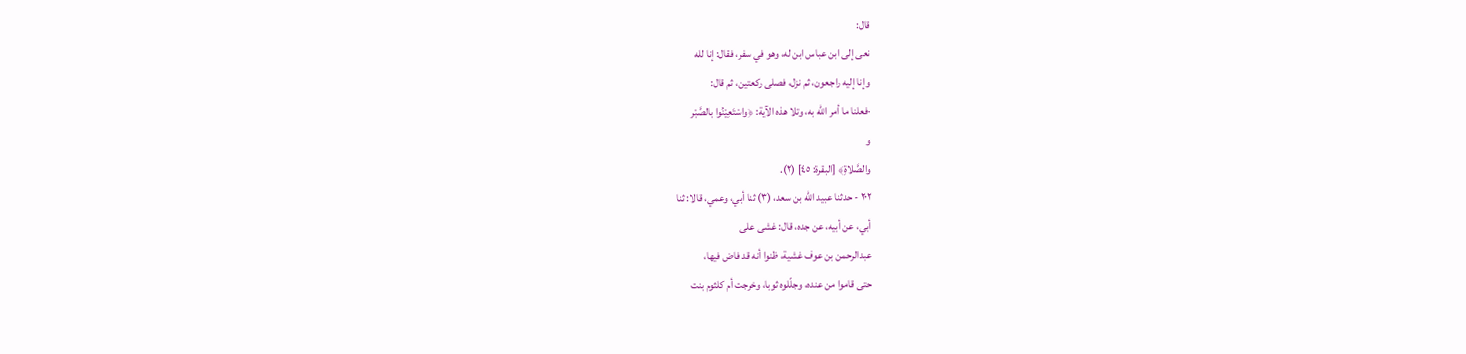قال:
نعى إلى ابن عباس ابن له، وهو في سفر، فقال: إنا لله
وإنا إليه راجعون، ثم نزل، فصلى ركعتين، ثم قال:
·فعلنا ما أمر الله به، وتلا هذه الآية: ﴿واسْتَعِيْنُوا بالصَّبْر
و
والصَّلاةِ﴾ [البقرة: ٤٥] (٢).
٢٠٢ - حدثنا عبيد الله بن سعد، (٣) ثنا أبي، وعمي، قالا: ثنا
أبي، عن أبيه، عن جده، قال: غشى على
عبدالرحمن بن عوف غشية، ظنوا أنه قد فاض فيها،
حتى قاموا من عنده، وجلّلوه ثوبا، وخرجت أم كلثوم بنت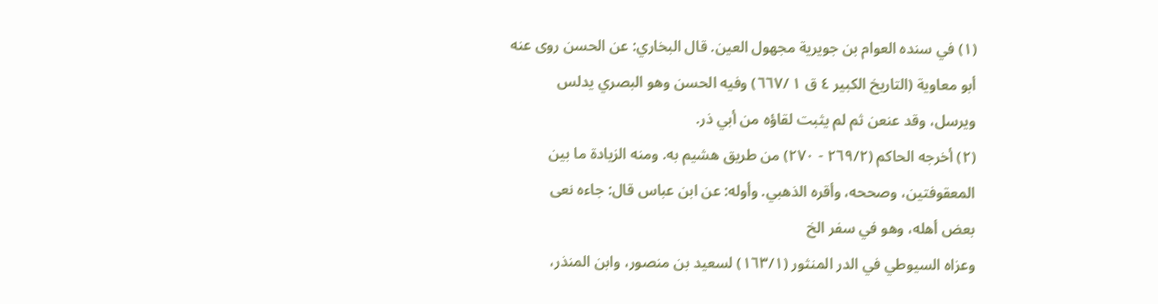(١) في سنده العوام بن جويرية مجهول العين. قال البخاري: عن الحسن روى عنه
أبو معاوية (التاريخ الكبير ٤ ق ١ /٦٦٧) وفيه الحسن وهو البصري يدلس
ويرسل، وقد عنعن ثم لم يثبت لقاؤه من أبي ذر.
(٢) أخرجه الحاكم (٢٦٩/٢ - ٢٧٠) من طريق هشيم به. ومنه الزيادة ما بين
المعقوفتين، وصححه، وأقره الذهبي. وأوله: عن ابن عباس قال: جاءه نعى
بعض أهله، وهو في سفر الخ
وعزاه السيوطي في الدر المنثور (١٦٣/١) لسعيد بن منصور، وابن المنذر،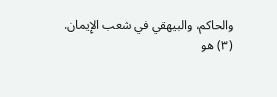والحاكم، والبيهقي في شعب الإِيمان.
(٣) هو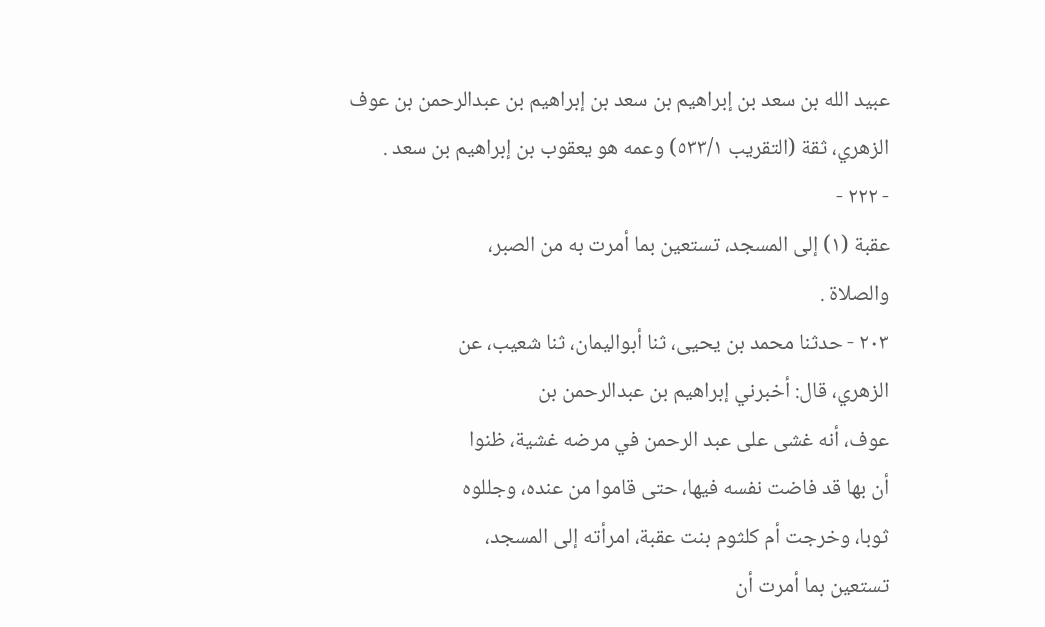عبيد الله بن سعد بن إبراهيم بن سعد بن إبراهيم بن عبدالرحمن بن عوف
الزهري، ثقة (التقريب ٥٣٣/١) وعمه هو يعقوب بن إبراهيم بن سعد .
- ٢٢٢ -
عقبة (١) إلى المسجد، تستعين بما أمرت به من الصبر،
والصلاة .
٢٠٣ - حدثنا محمد بن يحيى، ثنا أبواليمان، ثنا شعيب، عن
الزهري، قال: أخبرني إبراهيم بن عبدالرحمن بن
عوف، أنه غشى على عبد الرحمن في مرضه غشية، ظنوا
أن بها قد فاضت نفسه فيها، حتى قاموا من عنده، وجللوه
ثوبا، وخرجت أم كلثوم بنت عقبة، امرأته إلى المسجد،
تستعين بما أمرت أن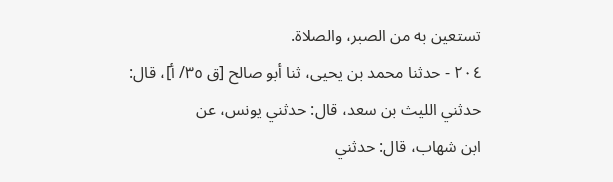تستعين به من الصبر، والصلاة.
٢٠٤ - حدثنا محمد بن يحيى، ثنا أبو صالح [ق ٣٥/ أ]، قال:
حدثني الليث بن سعد، قال: حدثني يونس، عن
ابن شهاب، قال: حدثني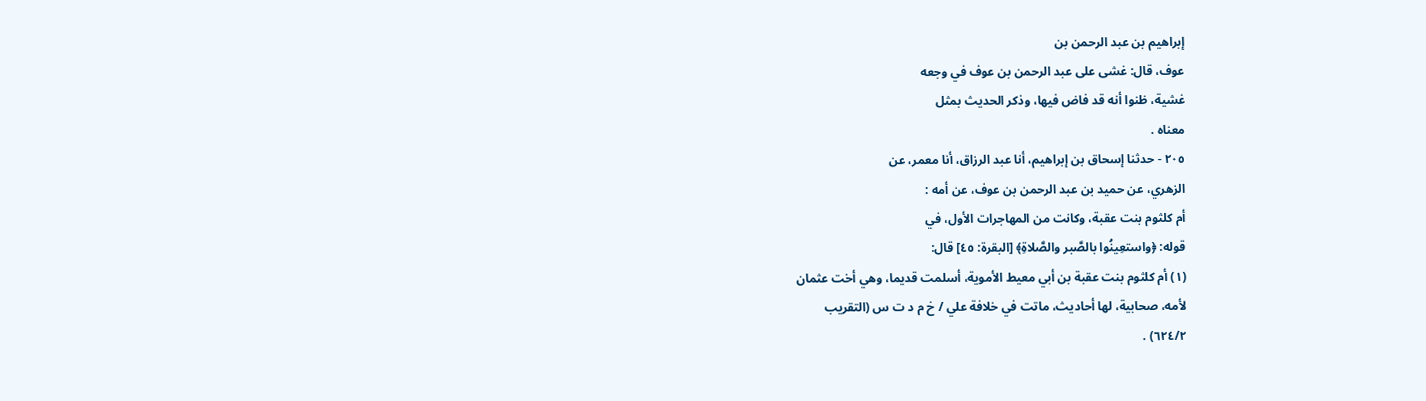إبراهيم بن عبد الرحمن بن
عوف، قال: غشى على عبد الرحمن بن عوف في وجعه
غشية، ظنوا أنه قد فاض فيها، وذكر الحديث بمثل
معناه .
٢٠٥ - حدثنا إسحاق بن إبراهيم، أنا عبد الرزاق، أنا معمر، عن
الزهري، عن حميد بن عبد الرحمن بن عوف، عن أمه :
أم كلثوم بنت عقبة، وكانت من المهاجرات الأول، في
قوله: ﴿واستعِينُوا بالصَّبر والصَّلاةِ﴾ [البقرة: ٤٥] قال:
(١) أم كلثوم بنت عقبة بن أبي معيط الأموية، أسلمت قديما، وهي أخت عثمان
لأمه، صحابية، لها أحاديث، ماتت في خلافة علي / خ م د ت س (التقريب
٦٢٤/٢) .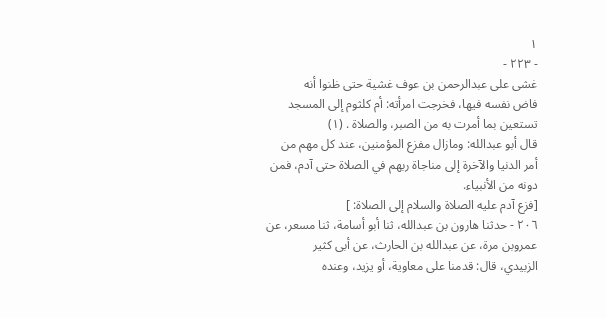١
- ٢٢٣ -
غشى على عبدالرحمن بن عوف غشية حتى ظنوا أنه
فاض نفسه فيها، فخرجت امرأته: أم كلثوم إلى المسجد
تستعين بما أمرت به من الصبر، والصلاة . (١)
قال أبو عبدالله: ومازال مفزع المؤمنين، عند كل مهم من
أمر الدنيا والآخرة إلى مناجاة ربهم في الصلاة حتى آدم، فمن
دونه من الأنبياء.
[فزع آدم عليه الصلاة والسلام إلى الصلاة: ]
٢٠٦ - حدثنا هارون بن عبدالله، ثنا أبو أسامة، ثنا مسعر، عن
عمروبن مرة، عن عبدالله بن الحارث، عن أبى كثير
الزبيدي، قال: قدمنا على معاوية، أو يزيد، وعنده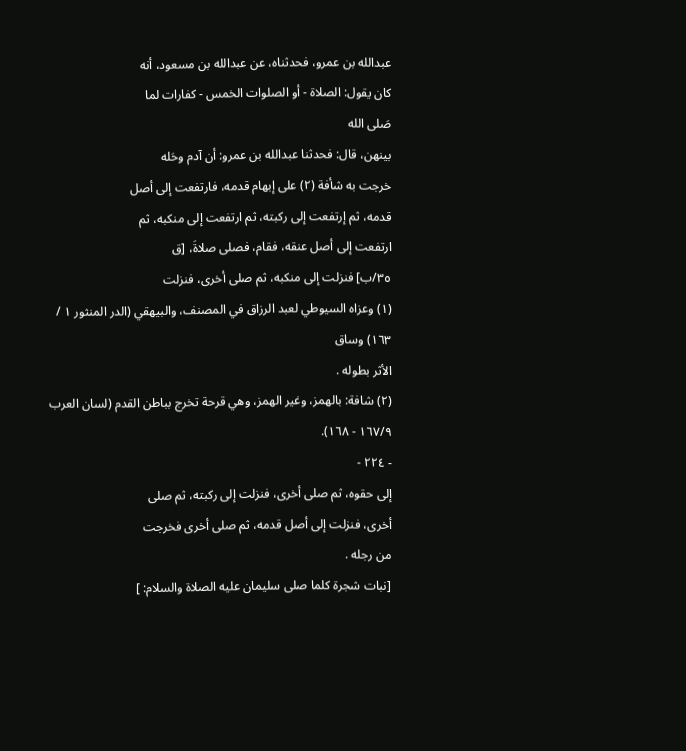عبدالله بن عمرو، فحدثناه، عن عبدالله بن مسعود، أنه
كان يقول: الصلاة - أو الصلوات الخمس - كفارات لما
صَلى الله
بينهن، قال: فحدثنا عبدالله بن عمرو: أن آدم وحَله
خرجت به شأفة (٢) على إبهام قدمه، فارتفعت إلى أصل
قدمه، ثم إرتفعت إلى ركبته، ثم ارتفعت إلى منكبه، ثم
ارتفعت إلى أصل عنقه، فقام، فصلى صلاةَ، [ق
٣٥/ب] فنزلت إلى منكبه، ثم صلى أخرى، فنزلت
(١) وعزاه السيوطي لعبد الرزاق في المصنف، والبيهقي (الدر المنثور ١ / ١٦٣) وساق
الأثر بطوله .
(٢) شافة: بالهمز، وغير الهمز، وهي قرحة تخرج بباطن القدم (لسان العرب
١٦٧/٩ - ١٦٨).
- ٢٢٤ -
إلى حقوه، ثم صلى أخرى، فنزلت إلى ركبته، ثم صلى
أخرى، فنزلت إلى أصل قدمه، ثم صلى أخرى فخرجت
من رجله .
[نبات شجرة كلما صلى سليمان عليه الصلاة والسلام: ]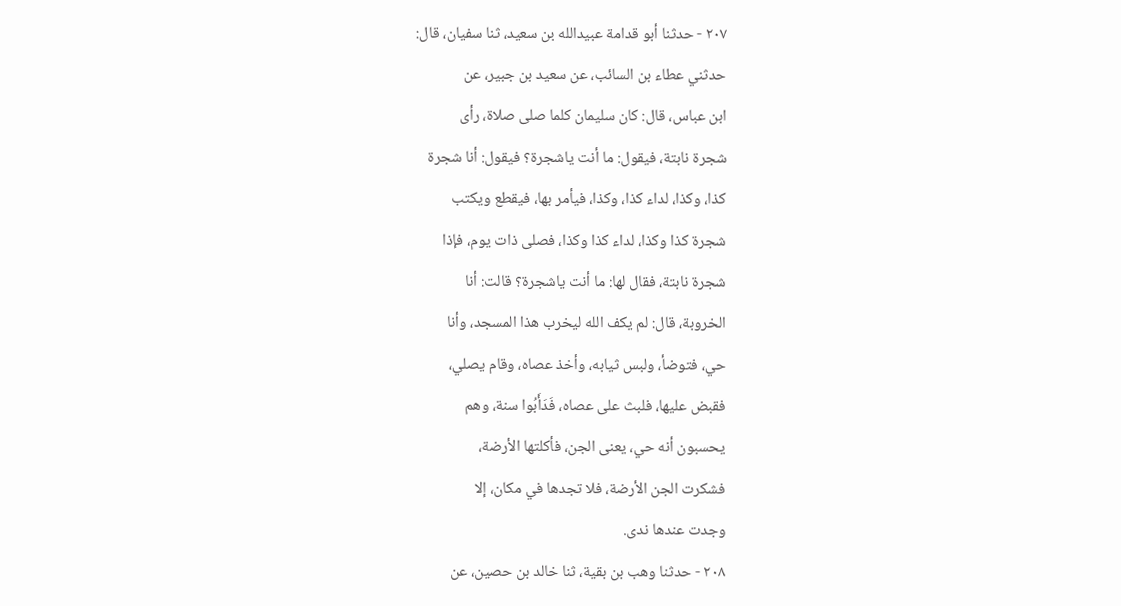٢٠٧ - حدثنا أبو قدامة عبيدالله بن سعيد، ثنا سفيان، قال:
حدثني عطاء بن السائب، عن سعيد بن جبير، عن
ابن عباس، قال: كان سليمان كلما صلى صلاة، رأى
شجرة نابتة، فيقول: ما أنت ياشجرة؟ فيقول: أنا شجرة
كذا، وكذا، لداء كذا، وكذا، فيأمر بها، فيقطع ويكتب
شجرة كذا وكذا، لداء كذا وكذا، فصلى ذات يوم، فإذا
شجرة نابتة، فقال لها: ما أنت ياشجرة؟ قالت: أنا
الخروبة، قال: لم يكف الله ليخرب هذا المسجد، وأنا
حي، فتوضأ، ولبس ثيابه، وأخذ عصاه، وقام يصلي،
فقبض عليها، فلبث على عصاه، فَدَأَبُوا سنة، وهم
يحسبون أنه حي، يعنى الجن، فأكلتها الأرضة،
فشكرت الجن الأرضة، فلا تجدها في مكان، إلا
وجدت عندها ندی.
٢٠٨ - حدثنا وهب بن بقية، ثنا خالد بن حصين، عن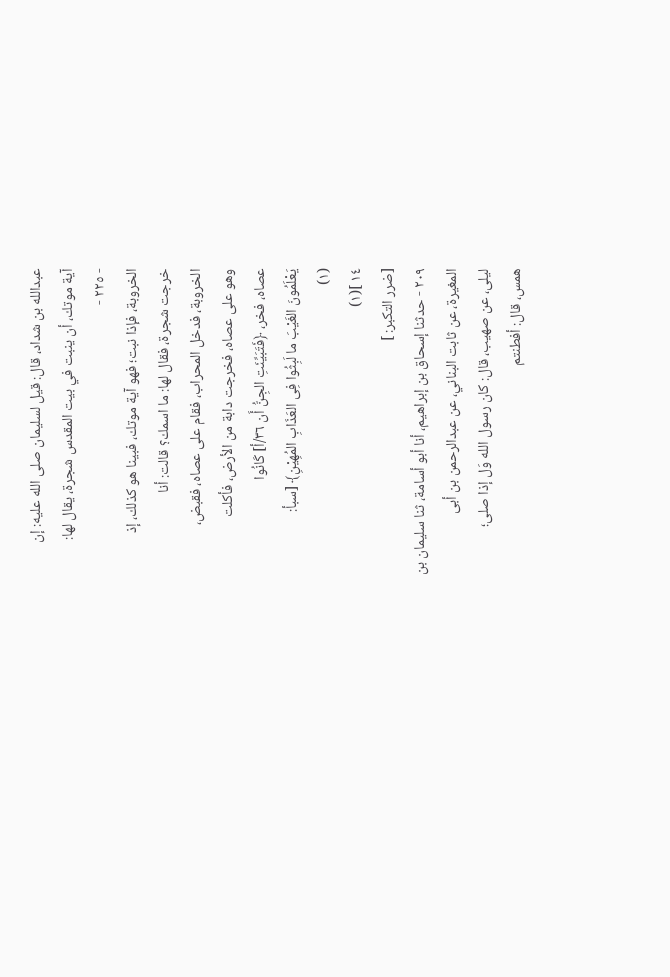عبدالله بن شداد، قال: قيل لسليمان صلى الله عليه: إن
آية موتك، أن ينبت في بيت المقدس شجرة، يقال لها:
- ٢٢٥ -
الخروبة، فإذا نبت؛ فهو آية موتك، فبينا هو كذلك، إذ
خرجت شجرة، فقال لها: ما اسمك؟ قالت: أنا
الخروبة، فدخل المحراب، فقام على عصاه، فقبض،
وهو على عصاه، فخرجت دابة من الأرض، فأكلت
عصاه، فخر، ﴿فَتَبَيِّنَتِ الجِنُّ أَن ٣٦/أ] كَانُوا
يَعْلَمُونَ الغَيْبَ ما لَبِثُوا فِى العَذَابِ المُهِيْنِ﴾ [سبأ:
(١)
١٤ ](١)
[ضرر التكبر: ]
٢٠٩ - حدثنا إسحاق بن إبراهيم، أنا أبو أسامة، ثنا سليمان بن
المغيرة، عن ثابت البناني، عن عبدالرحمن بن أبى
ليلى، عن صهيب، قال: كان رسول الله وَل إذا صلى؛
همس، قال: أفطنتم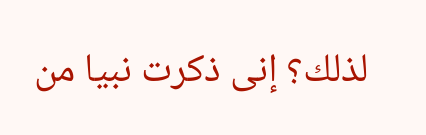لذلك؟ إنى ذكرت نبيا من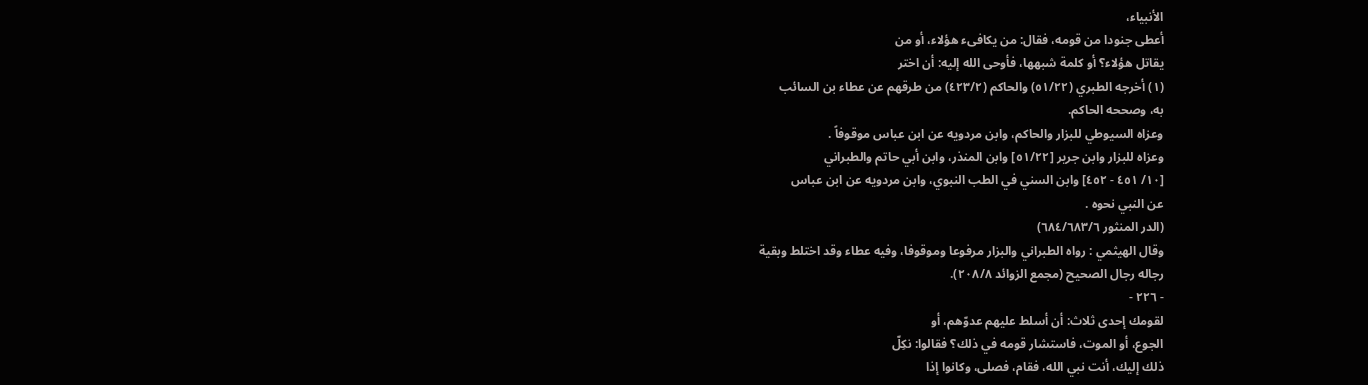الأنبياء،
أعطى جنودا من قومه، فقال: من يكافىء هؤلاء، أو من
يقاتل هؤلاء؟ أو كلمة شبهها، فأوحى الله إليه: أن اختر
(١) أخرجه الطبري (٥١/٢٢) والحاكم (٤٢٣/٢) من طرقهم عن عطاء بن السائب
به، وصححه الحاكم.
وعزاه السيوطي للبزار والحاكم، وابن مردويه عن ابن عباس موقوفاً .
وعزاه للبزار وابن جرير [٥١/٢٢] وابن المنذر، وابن أبي حاتم والطبراني
[١٠/ ٤٥١ - ٤٥٢] وابن السني في الطب النبوي، وابن مردويه عن ابن عباس
عن النبي نحوه .
(الدر المنثور ٦٨٤/٦٨٣/٦)
وقال الهيثمي : رواه الطبراني والبزار مرفوعا وموقوفا، وفيه عطاء وقد اختلط وبقية
رجاله رجال الصحيح (مجمع الزوائد ٢٠٨/٨).
- ٢٢٦ -
لقومك إحدى ثلاث: أن أسلط عليهم عدوّهم، أو
الجوع، أو الموت، فاستشار قومه في ذلك؟ فقالوا: نكِلّ
ذلك إليك، أنت نبي الله، فقام، فصلى، وكانوا إذا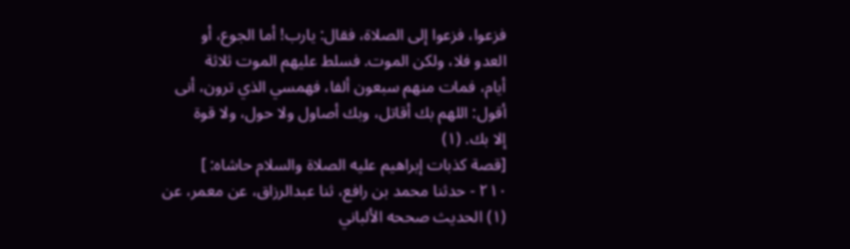فزعوا، فزعوا إلى الصلاة، فقال: يارب! أما الجوع، أو
العدو فلا، ولكن الموت. فسلط عليهم الموت ثلاثة
أيام، فمات منهم سبعون ألفا، فهمسي الذي ترون، أنى
أقول: اللهم بك أقاتل، وبك أصاول ولا حول، ولا قوة
إلا بك. (١)
[قصة كذبات إبراهيم عليه الصلاة والسلام حاشاه: ]
٢١٠ - حدثنا محمد بن رافع، ثنا عبدالرزاق، عن معمر، عن
(١) الحديث صححه الألباني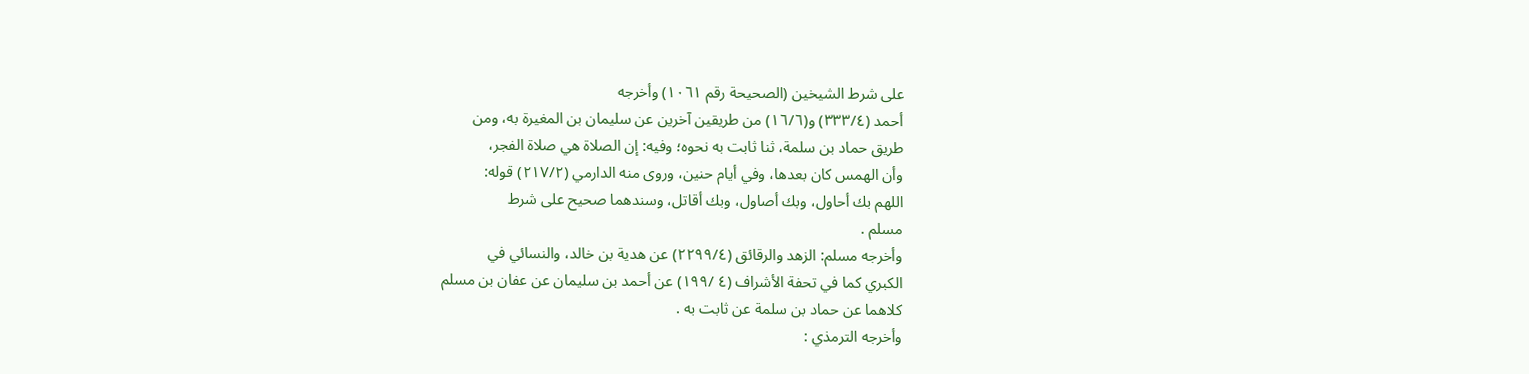على شرط الشيخين (الصحيحة رقم ١٠٦١) وأخرجه
أحمد (٣٣٣/٤) و(١٦/٦) من طريقين آخرين عن سليمان بن المغيرة به، ومن
طريق حماد بن سلمة، ثنا ثابت به نحوه؛ وفيه: إن الصلاة هي صلاة الفجر،
وأن الهمس كان بعدها، وفي أيام حنين، وروى منه الدارمي (٢١٧/٢) قوله:
اللهم بك أحاول، وبك أصاول، وبك أقاتل، وسندهما صحيح على شرط
مسلم .
وأخرجه مسلم: الزهد والرقائق (٢٢٩٩/٤) عن هدية بن خالد، والنسائي في
الكبري كما في تحفة الأشراف (٤ /١٩٩) عن أحمد بن سليمان عن عفان بن مسلم
كلاهما عن حماد بن سلمة عن ثابت به .
وأخرجه الترمذي :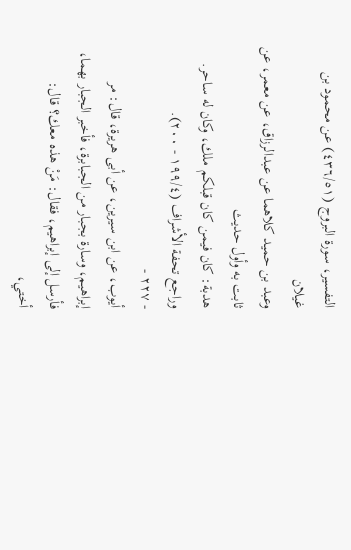التفسير، سورة البروج (٤٣٦/٥١) عن محمود بن غيلان
وعبد بن حميد كلاهما عن عبدالرزاق، عن معمر، عن ثابت به وأول حديث
هدبة: کان فیمن كان قبلكم ملك، وكان له ساحر.
وراجع تحفة الأشراف (١٩٩/٤ - ٢٠٠).
- ٢٢٧ -
أيوب، عن ابن سيرين، عن أبى هريرة، قال: مر
إبراهيم، وسارة بجبار من الجبابرة، فأخبر الجبار بهما،
فأرسل إلى إبراهيم، فقال: مَنْ هذه معك؟ قال: أختي،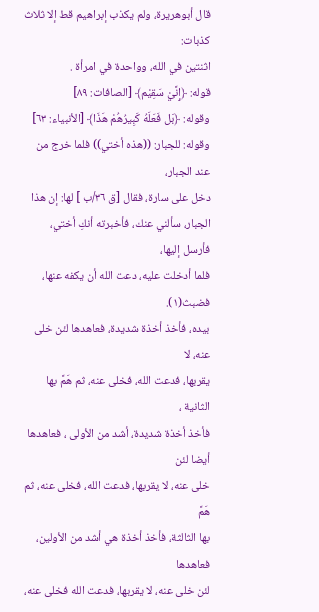قال أبوهريرة، ولم يكذب إبراهيم قط إلا ثلاث كذبات:
اثنتين في الله، وواحدة في امرأة .
قوله: ﴿إِنَّيْ سَقِيْم﴾ [الصافات: ٨٩]
وقوله: ﴿بَل فَعَلَهُ كَبِيرُهُمْ هَذَا﴾ [الأنبياء: ٦٣]
وقوله: للجبار: ((هذه أختي)) فلما خرج من عند الجبار،
دخل على سارة، فقال [ق ٣٦/ب ] لها: إن هذا
الجبار، سألني عنك، فأخبرته أنكِ أختي، فأرسل إليها،
فلما أدخلت عليه، دعت الله أن يكفه عنها، فضبث(١).
بيده، فأخذ أخذة شديدة، فعاهدها لئن خلى عنه، لا
يقربها، فدعت الله، فخلى عنه، ثم هَمَّ بها الثانية ،
فأخذ أخذة شديدة، أشد من الأولى ، فعاهدها أيضا لئن
خلى عنه، لا يقربها، فدعت الله، فخلى عنه، ثم هَمَّ
بها الثالثة، فأخذ أخذة هي أشد من الأولين، فعاهدها
لئن خلى عنه، لا يقربها، فدعت الله فخلى عنه،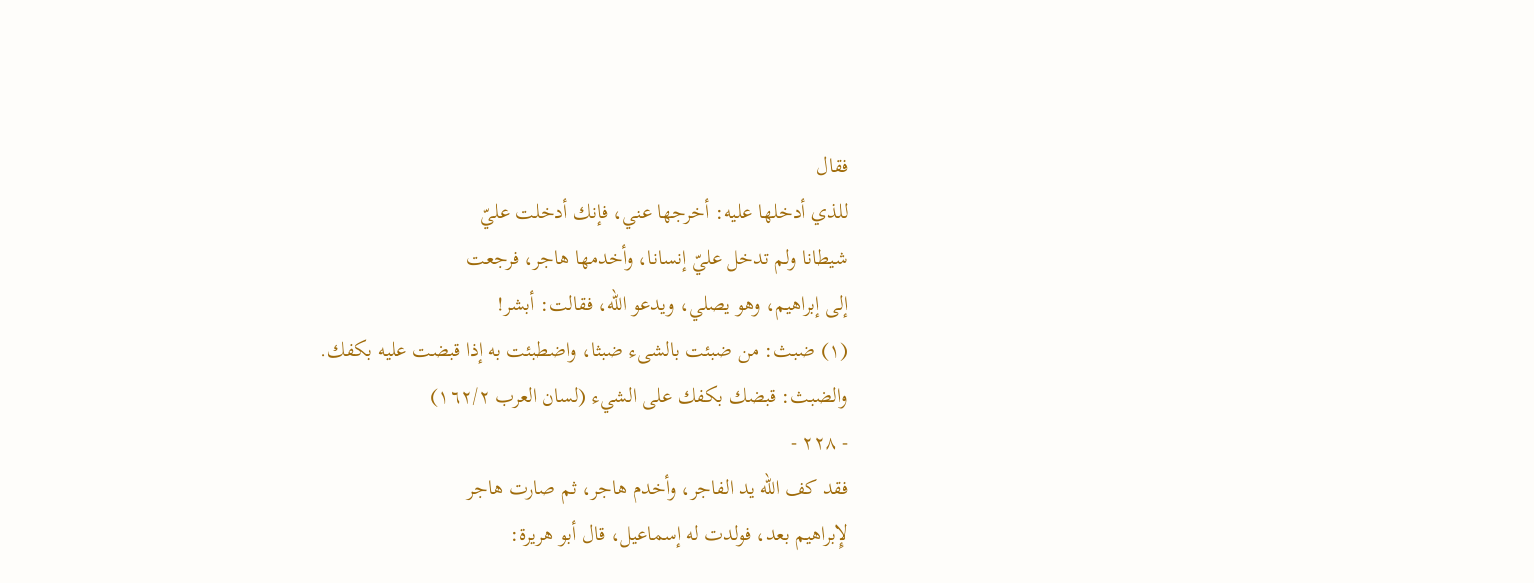فقال
للذي أدخلها عليه: أخرجها عني، فإنك أدخلت عليّ
شيطانا ولم تدخل عليّ إنسانا، وأخدمها هاجر، فرجعت
إلى إبراهيم، وهو يصلي، ويدعو الله، فقالت: أبشر!
(١) ضبث: من ضبئت بالشىء ضبثا، واضطبئت به إذا قبضت عليه بكفك.
والضبث: قبضك بكفك على الشيء (لسان العرب ١٦٢/٢)
- ٢٢٨ -
فقد كف الله يد الفاجر، وأخدم هاجر، ثم صارت هاجر
لإِبراهيم بعد، فولدت له إسماعيل، قال أبو هريرة: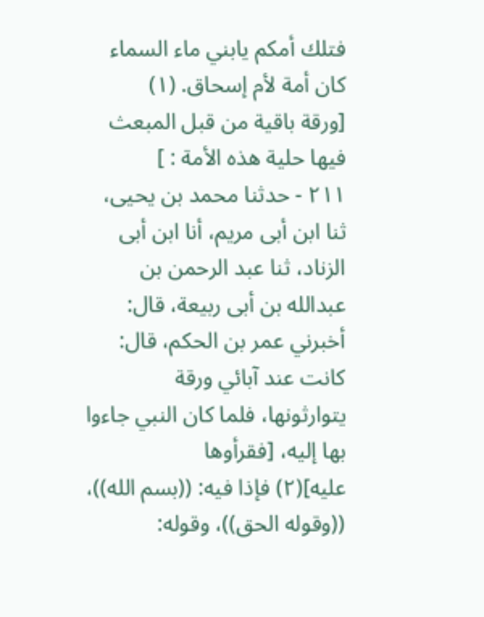فتلك أمكم يابني ماء السماء كان أمة لأم إسحاق. (١)
[ورقة باقية من قبل المبعث فيها حلية هذه الأمة : ]
٢١١ - حدثنا محمد بن يحيى، ثنا ابن أبى مريم، أنا ابن أبى
الزناد، ثنا عبد الرحمن بن عبدالله بن أبى ربيعة، قال:
أخبرني عمر بن الحكم، قال: كانت عند آبائي ورقة
يتوارثونها، فلما كان النبي جاءوا بها إليه، [فقرأوها
عليه](٢) فإذا فيه: ((بسم الله))، ((وقوله الحق))، وقوله: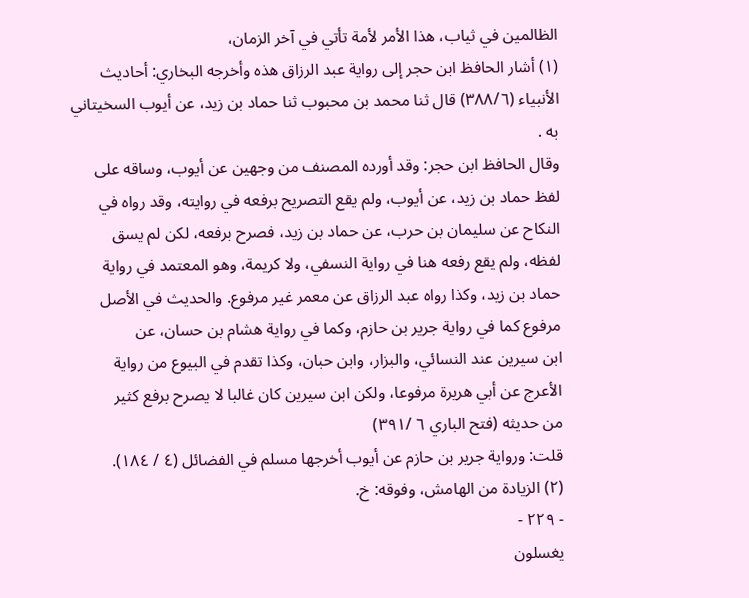الظالمين في ثياب، هذا الأمر لأمة تأتي في آخر الزمان،
(١) أشار الحافظ ابن حجر إلى رواية عبد الرزاق هذه وأخرجه البخاري: أحاديث
الأنبياء (٣٨٨/٦) قال ثنا محمد بن محبوب ثنا حماد بن زيد، عن أيوب السخيتاني
به .
وقال الحافظ ابن حجر: وقد أورده المصنف من وجهين عن أيوب، وساقه على
لفظ حماد بن زيد، عن أيوب، ولم يقع التصريح برفعه في روايته، وقد رواه في
النكاح عن سليمان بن حرب، عن حماد بن زيد، فصرح برفعه، لكن لم يسق
لفظه، ولم يقع رفعه هنا في رواية النسفي، ولا كريمة، وهو المعتمد في رواية
حماد بن زيد، وكذا رواه عبد الرزاق عن معمر غير مرفوع. والحديث في الأصل
مرفوع كما في رواية جرير بن حازم، وكما في رواية هشام بن حسان، عن
ابن سيرين عند النسائي، والبزار، وابن حبان، وكذا تقدم في البيوع من رواية
الأعرج عن أبي هريرة مرفوعا، ولكن ابن سيرين كان غالبا لا يصرح برفع كثير
من حديثه (فتح الباري ٦ /٣٩١)
قلت: ورواية جرير بن حازم عن أيوب أخرجها مسلم في الفضائل (٤ / ١٨٤).
(٢) الزيادة من الهامش، وفوقه: خ.
- ٢٢٩ -
يغسلون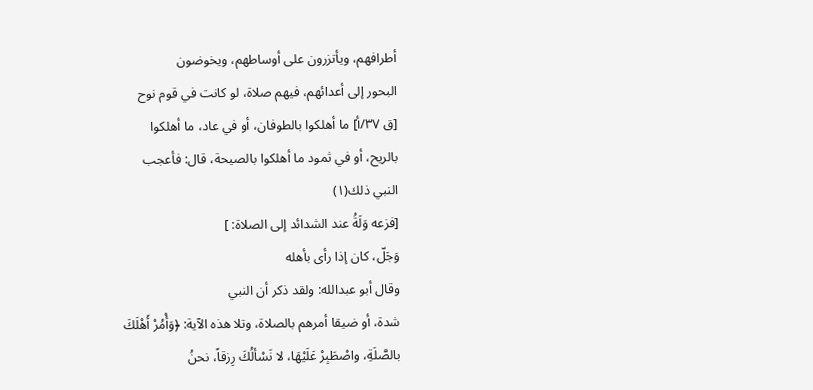أطرافهم، ويأتزرون على أوساطهم، ويخوضون
البحور إلى أعدائهم، فيهم صلاة، لو كانت في قوم نوح
[ق ٣٧/أ] ما أهلكوا بالطوفان، أو في عاد، ما أهلكوا
بالريح، أو في ثمود ما أهلكوا بالصيحة، قال: فأعجب
النبي ذلك(١)
[فزعه وَلَةُ عند الشدائد إلى الصلاة: ]
وَجَلّ، كان إذا رأى بأهله
وقال أبو عبدالله: ولقد ذكر أن النبي
شدة، أو ضيقا أمرهم بالصلاة، وتلا هذه الآية: ﴿وَأْمُرْ أَهْلَكَ
بالصَّلَةِ، واصْطَبِرْ عَلَيْهَا، لا نَسْألُكَ رِزقاً، نحنُ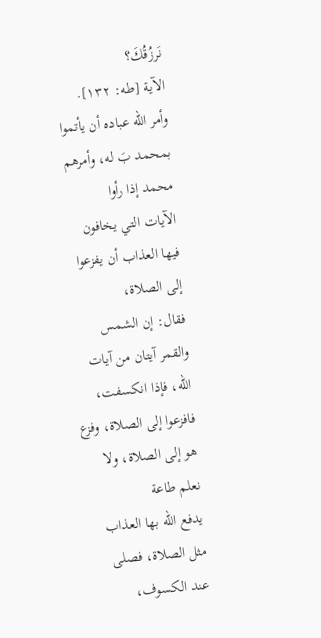نَرزُقُكَ؟
الآية [طه: ١٣٢].
وأمر الله عباده أن يأتموا بمحمد بَ له، وأمرهم محمد إذا رأوا
الآيات التي يخافون فيها العذاب أن يفزعوا إلى الصلاة،
فقال: إن الشمس والقمر آيتان من آيات الله، فإذا انكسفت،
فافزعوا إلى الصلاة، وفزع هو إلى الصلاة، ولا نعلم طاعة
يدفع الله بها العذاب مثل الصلاة، فصلى عند الكسوف،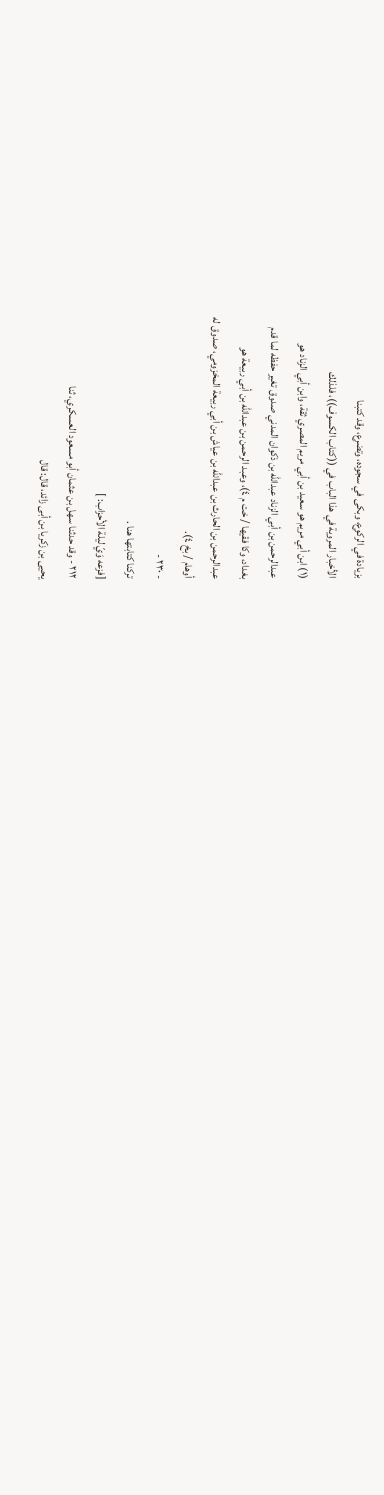بزيادة في الركوع، وبكى في سجوده، وتضرع، وقد كتبنا
الأخبار المروية في هذا الباب في ((كتاب الكسوف))، فلذلك
(١) ابن أبي مريم هو سعيد بن أبي مريم المصري ثقة، وابن أبي الزناد هو
عبدالرحمن بن أبي الزناد عبدالله بن ذكوان المدني صدوق تغير حفظه لما قدم
بغداد، وكا فقيها / خت م ٤)، وعبد الرحمن بن عبدالله بن أبي ربيعة هو
عبدالرحمن بن الحارث بن عبدالله بن عياش بن أبي ربيعة المخزومي، صدوق له
أوهام / بخ ٤).
- ٢٣٠ -
تركنا كتابتها هنا .
[فزعه وَيّ ليلة الأحزاب: ]
٢١٢ - وقد حدثنا سهل بن عثمان أبو مسعود العسكري، ثنا
يحيى بن زكريا بن أبى زائد، قال: قال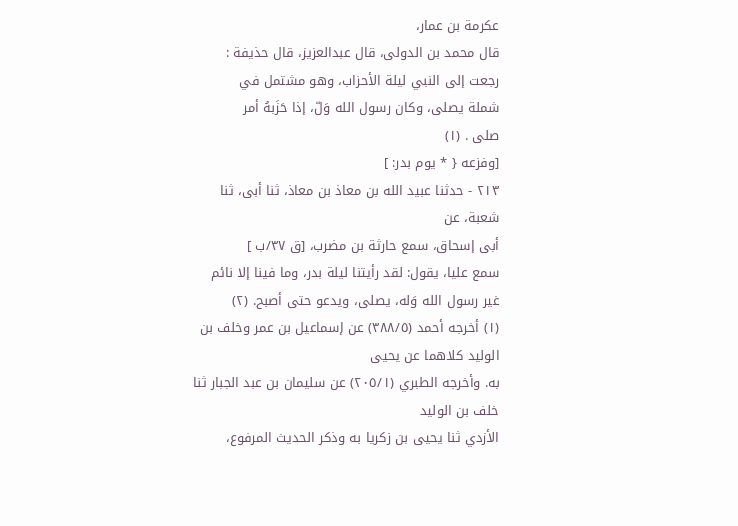عكرمة بن عمار،
قال محمد بن الدولى، قال عبدالعزيز، قال حذيفة :
رجعت إلى النبي ليلة الأحزاب، وهو مشتمل في
شملة يصلى، وكان رسول الله وَلّ، إذا حَزَبهُ أمر
صلى . (١)
[وفزعه { * يوم بدر: ]
٢١٣ - حدثنا عبيد الله بن معاذ بن معاذ، ثنا أبى، ثنا شعبة، عن
أبى إسحاق، سمع حارثة بن مضرب، [ق ٣٧/ب ]
سمع عليا، يقول: لقد رأيتنا ليلة بدر، وما فينا إلا نائم
غير رسول الله وَله، يصلى، ويدعو حتى أصبح. (٢)
(١) أخرجه أحمد (٣٨٨/٥) عن إسماعيل بن عمر وخلف بن الوليد كلاهما عن يحيى
به. وأخرجه الطبري (٢٠٥/١) عن سليمان بن عبد الجبار ثنا خلف بن الوليد
الأزدي ثنا يحيى بن زكريا به وذكر الحديث المرفوع،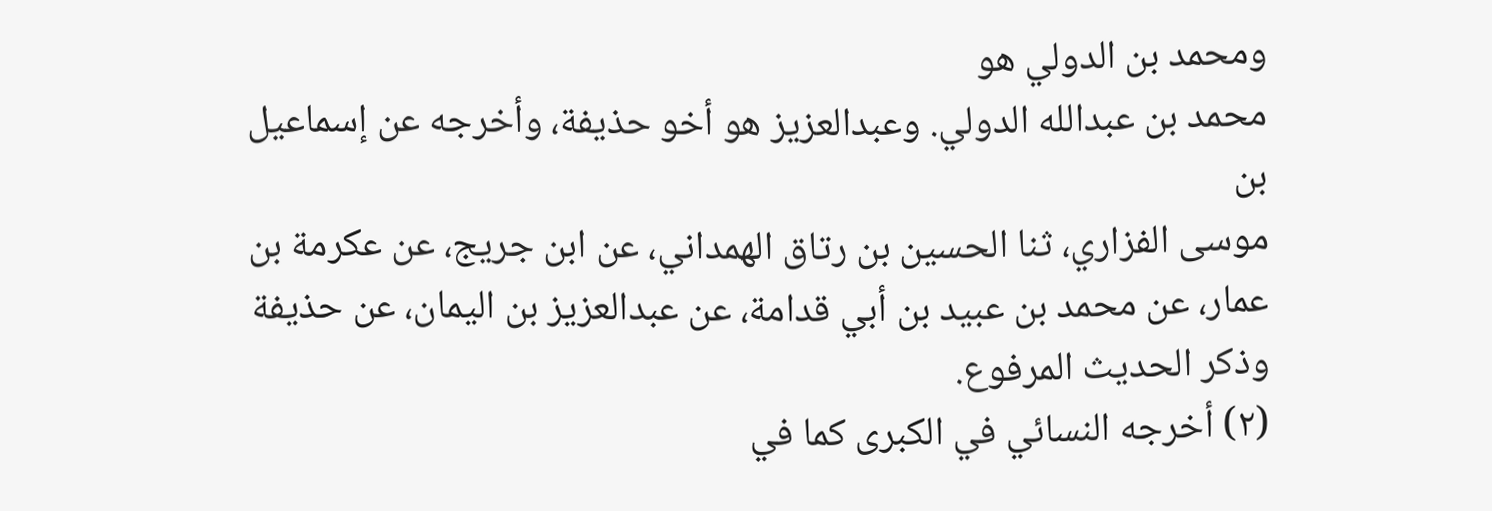ومحمد بن الدولي هو
محمد بن عبدالله الدولي. وعبدالعزيز هو أخو حذيفة، وأخرجه عن إسماعيل بن
موسى الفزاري، ثنا الحسين بن رتاق الهمداني، عن ابن جريج، عن عكرمة بن
عمار، عن محمد بن عبيد بن أبي قدامة، عن عبدالعزيز بن اليمان، عن حذيفة
وذكر الحديث المرفوع.
(٢) أخرجه النسائي في الكبرى كما في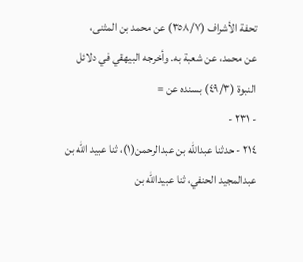تحفة الأشراف (٣٥٨/٧) عن محمد بن المثنى،
عن محمد، عن شعبة به. وأخرجه البيهقي في دلائل النبوة (٤٩/٣) بسنده عن =
- ٢٣١ -
٢١٤ - حدثنا عبدالله بن عبدالرحمن(١)، ثنا عبيد الله بن
عبدالمجيد الحنفي، ثنا عبيدالله بن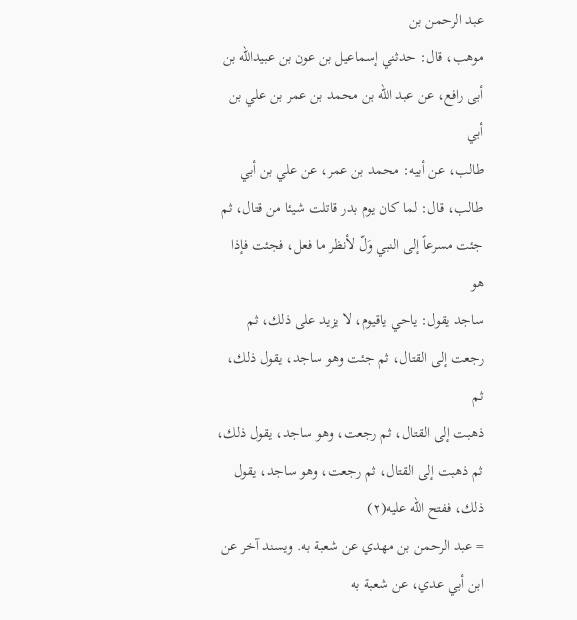عبد الرحمن بن
موهب، قال: حدثني إسماعيل بن عون بن عبيدالله بن
أبى رافع، عن عبد الله بن محمد بن عمر بن علي بن أبي
طالب، عن أبيه: محمد بن عمر، عن علي بن أبي
طالب، قال: لما كان يوم بدر قاتلت شيئا من قتال، ثم
جئت مسرعاً إلى النبي وَلّ لأنظر ما فعل، فجئت فإذا هو
ساجد يقول: ياحي ياقيوم، لا يزيد على ذلك، ثم
رجعت إلى القتال، ثم جئت وهو ساجد، يقول ذلك، ثم
ذهبت إلى القتال، ثم رجعت، وهو ساجد، يقول ذلك،
ثم ذهبت إلى القتال، ثم رجعت، وهو ساجد، يقول
ذلك، ففتح الله علیه(٢)
= عبد الرحمن بن مهدي عن شعبة به. ويسند آخر عن ابن أبي عدي، عن شعبة به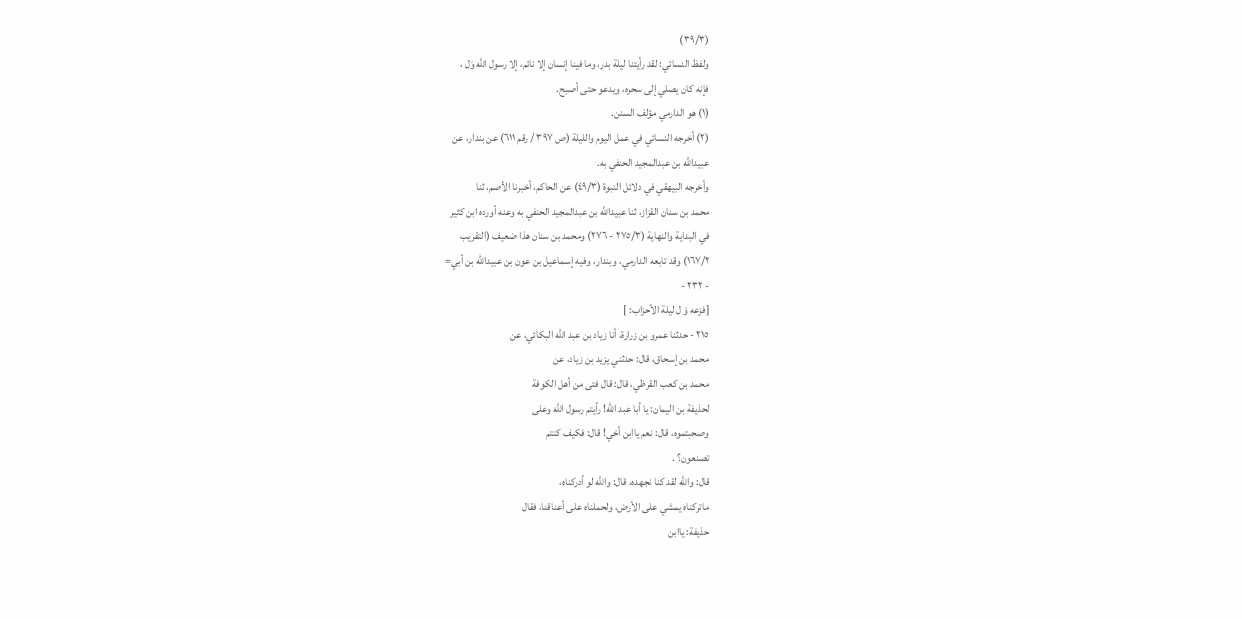(٣٩/٣)
ولفظ النسائي: لقد رأيتنا ليلة بدر، وما فينا إنسان إلا نائم، إلا رسول الله وَل ،
فإنه كان يصلي إلى سحره، ويدعو حتى أصبح.
(١) هو الدارمي مؤلف السنن.
(٢) أخرجه النسائي في عمل اليوم والليلة (ص ٣٩٧ / رقم ٦١١) عن بندار، عن
عبيدالله بن عبدالمجيد الحنفي به.
وأخرجه البيهقي في دلائل النبوة (٤٩/٣) عن الحاكم، أخبرنا الأصم، ثنا
محمد بن سنان القزاز، ثنا عبيدالله بن عبدالمجيد الحنفي به وعنه أورده ابن كثير
في البداية والنهاية (٢٧٥/٣ - ٢٧٦) ومحمد بن سنان هذا ضعيف (التقريب
١٦٧/٢) وقد تابعه الدارمي، وبندار، وفيه إسماعيل بن عون بن عبيدالله بن أبي=
- ٢٣٢ -
[فزعه وَ ل ليلة الأحزاب: ]
٢١٥ - حدثنا عمرو بن زرارة، أنا زياد بن عبد الله البكائي، عن
محمد بن إسحاق، قال: حدثني يزيد بن زياد، عن
محمد بن كعب القرظي، قال: قال فتى من أهل الكوفة
لحذيفة بن اليمان: يا أبا عبد الله! رأيتم رسول الله وعلى
وصحبتموه، قال: نعم ياابن أخي! قال: فكيف كنتم
تصنعون؟ .
قال: والله لقد كنا نجهده، قال: والله لو أدركناه،
ماتركناه يمشي على الأرض، ولحملناه على أعناقنا، فقال
حذيفة: ياابن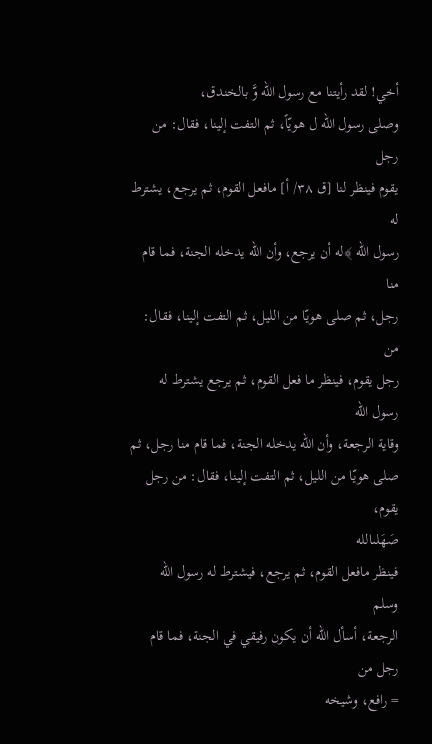أخي! لقد رأيتنا مع رسول الله وَّ بالخندق،
وصلى رسول اللّه ل هويّاً، ثم التفت إلينا، فقال: من رجل
يقوم فينظر لنا [ق ٣٨/ أ] مافعل القوم، ثم يرجع، يشترط له
رسول الله ﴾له أن يرجع، وأن الله يدخله الجنة، فما قام منا
رجل، ثم صلى هويّا من الليل، ثم التفت إلينا، فقال: من
رجل يقوم، فينظر ما فعل القوم، ثم يرجع يشترط له رسول الله
وقاية الرجعة، وأن الله يدخله الجنة، فما قام منا رجل، ثم
صلى هويّا من الليل، ثم التفت إلينا، فقال: من رجل يقوم،
صَھَلىالله
فينظر مافعل القوم، ثم يرجع، فيشترط له رسول الله
وسلم
الرجعة، أسأل الله أن يكون رفيقي في الجنة، فما قام رجل من
= رافع، وشيخه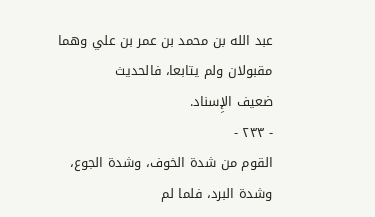عبد الله بن محمد بن عمر بن علي وهما مقبولان ولم يتابعا، فالحديث
ضعيف الإِسناد.
- ٢٣٣ -
القوم من شدة الخوف، وشدة الجوع، وشدة البرد، فلما لم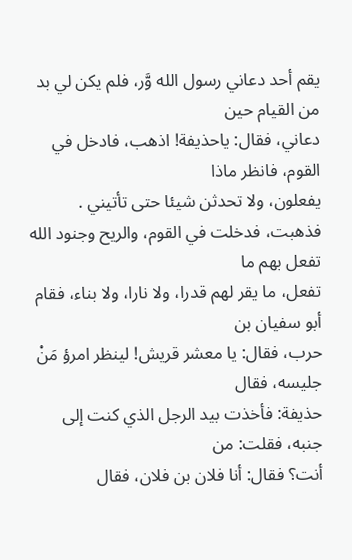يقم أحد دعاني رسول الله وَّر، فلم يكن لي بد من القيام حين
دعاني، فقال: ياحذيفة! اذهب، فادخل في القوم، فانظر ماذا
يفعلون، ولا تحدثن شيئا حتى تأتيني .
فذهبت، فدخلت في القوم، والريح وجنود الله تفعل بهم ما
تفعل، ما يقر لهم قدرا، ولا نارا، ولا بناء، فقام أبو سفيان بن
حرب، فقال: يا معشر قريش! لينظر امرؤ مَنْ جليسه، فقال
حذيفة: فأخذت بيد الرجل الذي كنت إلى جنبه، فقلت: من
أنت؟ فقال: أنا فلان بن فلان، فقال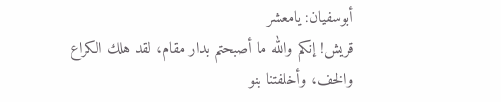أبوسفيان: يامعشر
قريش! إنكم والله ما أصبحتم بدار مقام، لقد هلك الكراع
والخف، وأخلفتنا بنو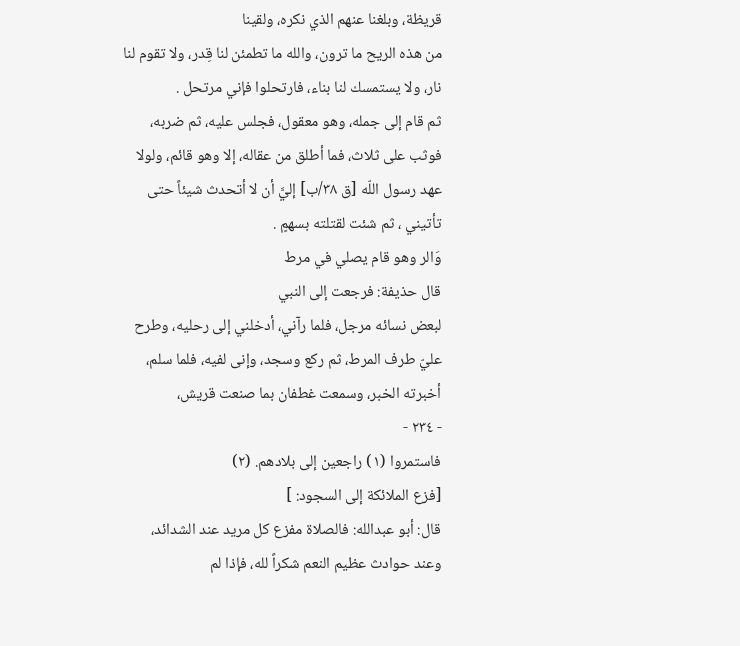قريظة، وبلغنا عنهم الذي نكره، ولقينا
من هذه الريح ما ترون، والله ما تطمئن لنا قِدر، ولا تقوم لنا
نار، ولا يستمسك لنا بناء، فارتحلوا فإني مرتحل .
ثم قام إلى جمله، وهو معقول، فجلس عليه، ثم ضربه،
فوثب على ثلاث، فما أطلق من عقاله، إلا وهو قائم، ولولا
عهد رسول اللّه [ق ٣٨/ب] إليَّ أن لا أتحدث شيئاً حتى
تأتيني ، ثم شئت لقتلته بسهمٍ .
وَالر وهو قام يصلي في مرط
قال حذيفة: فرجعت إلى النبي
لبعض نسائه مرجل، فلما رآني، أدخلني إلى رحليه، وطرح
عليّ طرف المرط، ثم ركع وسجد، وإنى لفيه، فلما سلم،
أخبرته الخبر، وسمعت غطفان بما صنعت قريش،
- ٢٣٤ -
فاستمروا (١) راجعين إلى بلادهم. (٢)
[فزع الملائكة إلى السجود: ]
قال: أبو عبدالله: فالصلاة مفزع كل مريد عند الشدائد،
وعند حوادث عظيم النعم شكراً لله، فإذا لم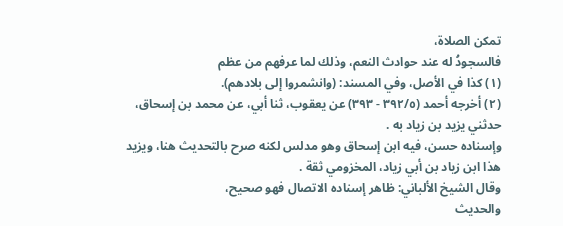تمكن الصلاة،
فالسجودُ له عند حوادث النعم، وذلك لما عرفهم من عظم
(١) كذا في الأصل، وفي المسند: (وانشمروا إلى بلادهم).
(٢) أخرجه أحمد (٣٩٢/٥ - ٣٩٣) عن يعقوب، ثنا أبي، عن محمد بن إسحاق،
حدثني یزید بن زیاد به .
وإسناده حسن، فيه ابن إسحاق وهو مدلس لكنه صرح بالتحديث هنا، ویزید
هذا ابن زياد بن أبي زياد، المخزومي ثقة .
وقال الشيخ الألباني: ظاهر إسناده الاتصال فهو صحيح،
والحديث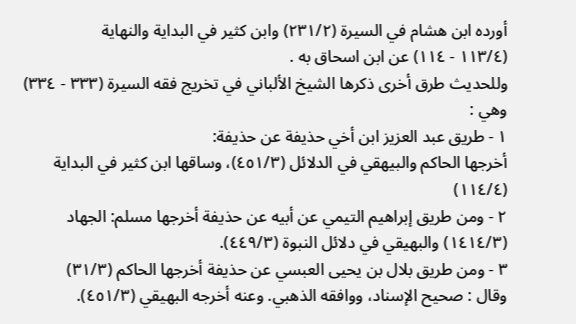أورده ابن هشام في السيرة (٢٣١/٢) وابن كثير في البداية والنهاية
(١١٣/٤ - ١١٤) عن ابن اسحاق به .
وللحديث طرق أخرى ذكرها الشيخ الألباني في تخريج فقه السيرة (٣٣٣ - ٣٣٤)
وهي :
١ - طريق عبد العزيز ابن أخي حذيفة عن حذيفة:
أخرجها الحاكم والبيهقي في الدلائل (٤٥١/٣)، وساقها ابن كثير في البداية
(١١٤/٤)
٢ - ومن طريق إبراهيم التيمي عن أبيه عن حذيفة أخرجها مسلم: الجهاد
(١٤١٤/٣) والبهيقي في دلائل النبوة (٤٤٩/٣).
٣ - ومن طريق بلال بن يحيى العبسي عن حذيفة أخرجها الحاكم (٣١/٣)
وقال : صحيح الإسناد، ووافقه الذهبي. وعنه أخرجه البهيقي (٤٥١/٣).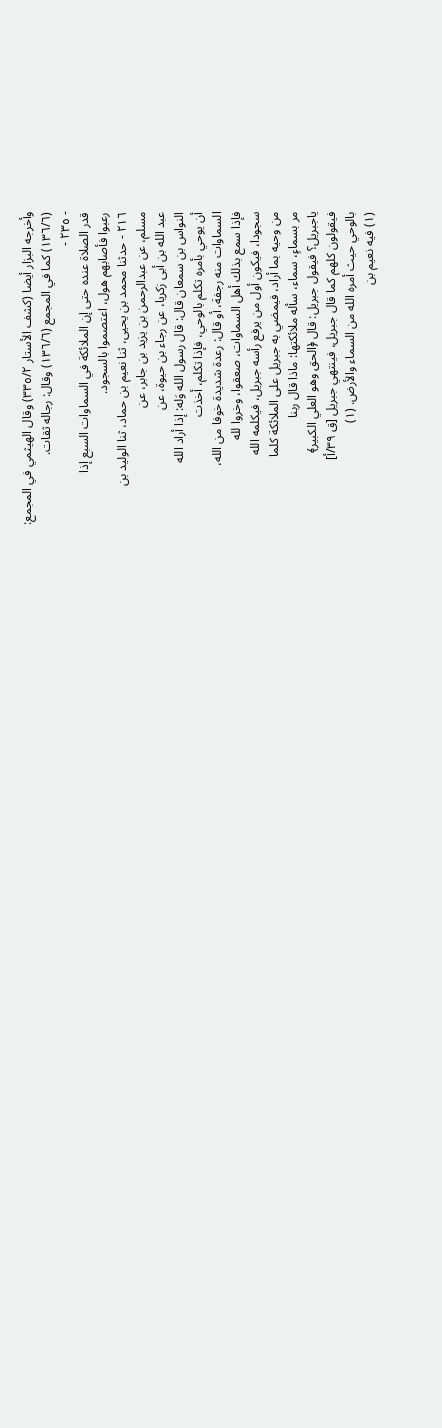وأخرجه البزار أيضا (كشف الأستار ٣٣٥/٢) وقال الهيثمي في المجمع:
(١٣٦/٦) كما في المجمع (١٣٦/٦) وقال: رجاله ثقات.
- ٢٣٥ -
قدر الصلاة عنده حتى إن الملائكة في السماوات السبع إذا
رعبوا فأصابهم هول، اعتصموا بالسجود.
٢١٦ - حدثنا محمد بن يحيى، ثنا نعيم بن حماد، ثنا الوليد بن
مسلم، عن عبدالرحمن بن يزيد بن جابر، عن
عبد الله بن أبى زكريا، عن رجاء بن حيوة، عن
النواس بن سمعان قال: قال رسول الله وَله: إذا أراد الله
أن يوحي بأمره تكلم بالوحي، فإذا تكلم، أخذت
السماوات منه رجفة، أو قال: رعدة شديدة خوفا من الله،
فإذا سمع بذلك أهل السماوات، صعقوا، وخروا لله
سجودا، فيكون أول من يرفع رأسه جبريل، فيكلمه الله
من وحيه بما أراد، فيمضي به جبريل على الملائكة كلما
مر بسماءٍ، سماء، سأله ملائكتها: ماذا قال ربنا
ياجبريل؟ فيقول جبريل: قال ﴿الحق وهو العلي الكبير﴾
فيقولون كلهم كما قال جبريل، فينتهي جبريل [ق ٣٩/أ]
بالوحي حيث أمره الله من السماء والأرض. (١)
(١) فيه نعيم بن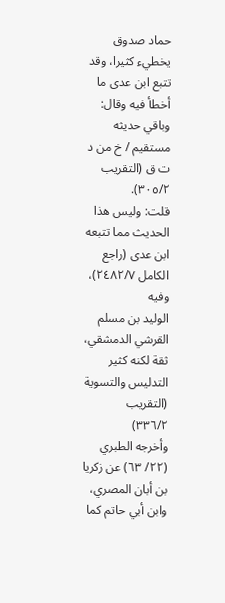حماد صدوق يخطيء كثيرا، وقد تتبع ابن عدى ما أخطأ فيه وقال:
وباقي حديثه مستقيم / خ من د ت ق (التقريب ٣٠٥/٢).
قلت: وليس هذا الحديث مما تتبعه ابن عدى (راجع الكامل ٢٤٨٢/٧)، وفيه
الوليد بن مسلم القرشي الدمشقي، ثقة لكنه كثير التدليس والتسوية (التقريب
٣٣٦/٢)
وأخرجه الطبري (٢٢/ ٦٣) عن زکریا بن أبان المصري، وابن أبي حاتم کما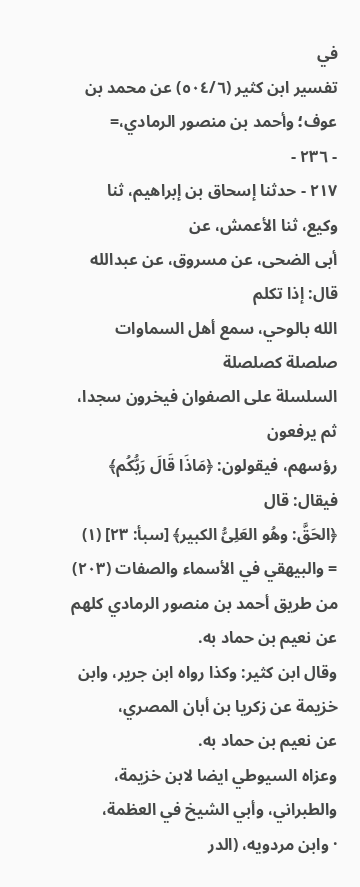في
تفسير ابن كثير (٥٠٤/٦) عن محمد بن عوف؛ وأحمد بن منصور الرمادي،=
- ٢٣٦ -
٢١٧ - حدثنا إسحاق بن إبراهيم، ثنا وكيع، ثنا الأعمش، عن
أبى الضحى، عن مسروق، عن عبدالله قال: إذا تكلم
الله بالوحي، سمع أهل السماوات صلصلة كصلصلة
السلسلة على الصفوان فيخرون سجدا، ثم يرفعون
رؤسهم، فيقولون: ﴿مَاذَا قَالَ رَبُّكُم﴾ فيقال: قال
﴿الحَقَّ: وهُو العَلِىُّ الكبير﴾ [سبأ: ٢٣] (١)
= والبيهقي في الأسماء والصفات (٢٠٣) من طريق أحمد بن منصور الرمادي كلهم
عن نعيم بن حماد به.
وقال ابن كثير: وكذا رواه ابن جرير، وابن خزيمة عن زكريا بن أبان المصري،
عن نعيم بن حماد به.
وعزاه السيوطي ايضا لابن خزيمة، والطبراني، وأبي الشيخ في العظمة،
· وابن مردويه، (الدر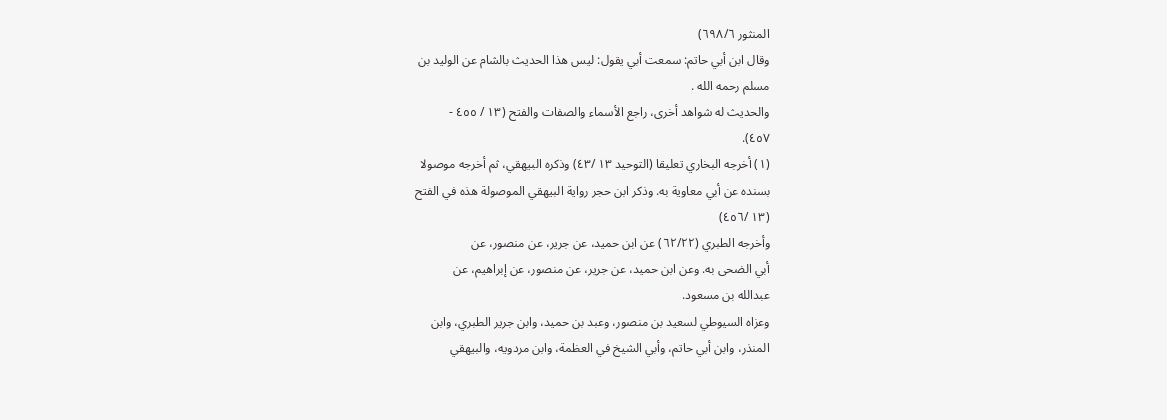المنثور ٦٩٨/٦)
وقال ابن أبي حاتم: سمعت أبي يقول: ليس هذا الحديث بالشام عن الوليد بن
مسلم رحمه الله .
والحديث له شواهد أخرى، راجع الأسماء والصفات والفتح (١٣ / ٤٥٥ -
٤٥٧).
(١) أخرجه البخاري تعليقا (التوحيد ١٣ /٤٣) وذكره البيهقي، ثم أخرجه موصولا
بسنده عن أبي معاوية به. وذكر ابن حجر رواية البيهقي الموصولة هذه في الفتح
(١٣ /٤٥٦)
وأخرجه الطبري (٦٢/٢٢) عن ابن حميد، عن جرير، عن منصور، عن
أبي الضحى به. وعن ابن حميد، عن جرير، عن منصور، عن إبراهيم، عن
عبدالله بن مسعود.
وعزاه السيوطي لسعيد بن منصور، وعبد بن حميد، وابن جرير الطبري، وابن
المنذر، وابن أبي حاتم، وأبي الشيخ في العظمة، وابن مردويه، والبيهقي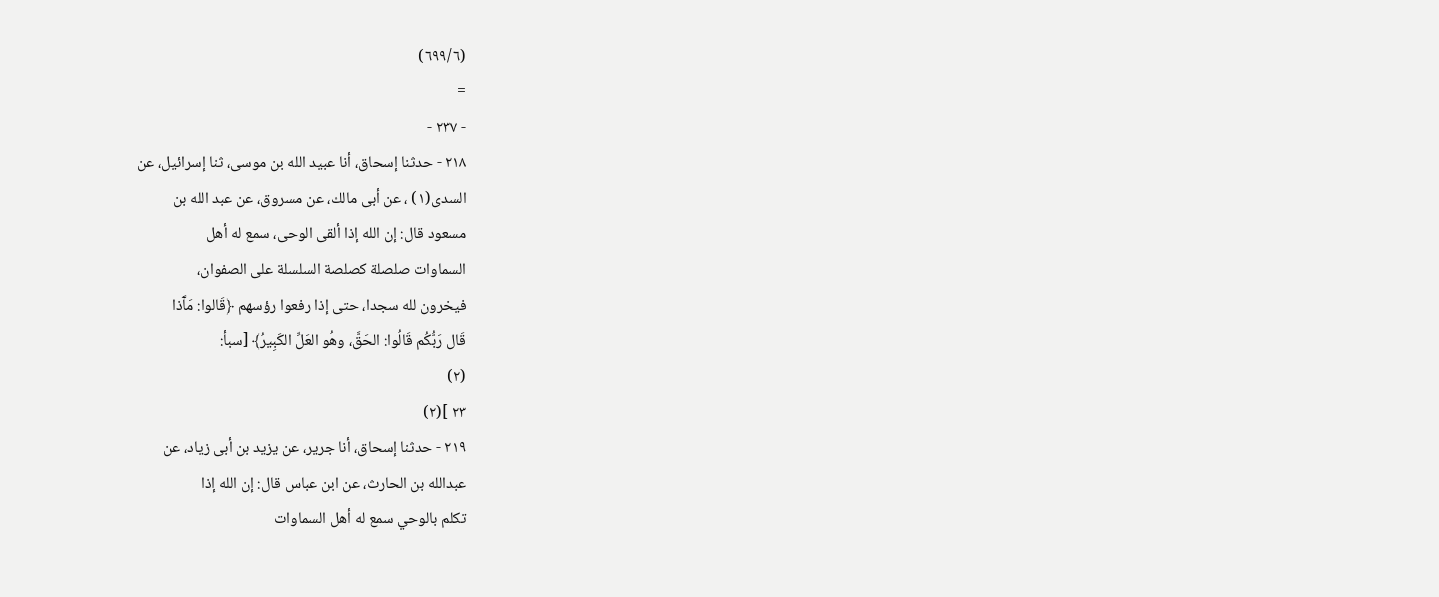(٦٩٩/٦)
=
- ٢٣٧ -
٢١٨ - حدثنا إسحاق، أنا عبيد الله بن موسى، ثنا إسرائيل، عن
السدى(١) ، عن أبى مالك، عن مسروق، عن عبد الله بن
مسعود قال: إن الله إذا ألقى الوحى، سمع له أهل
السماوات صلصلة كصلصة السلسلة على الصفوان،
فيخرون لله سجدا، حتى إذا رفعوا رؤسهم ﴿قَالوا: مَآَذا
قَال رَبُّكُم قَالُوا: الحَقَّ، وهُو العَلِّ الكَبِيرُ﴾ [سبأ:
(٢)
٢٣ ](٢)
٢١٩ - حدثنا إسحاق، أنا جرير، عن يزيد بن أبى زياد، عن
عبدالله بن الحارث، عن ابن عباس قال: إن الله إذا
تكلم بالوحي سمع له أهل السماوات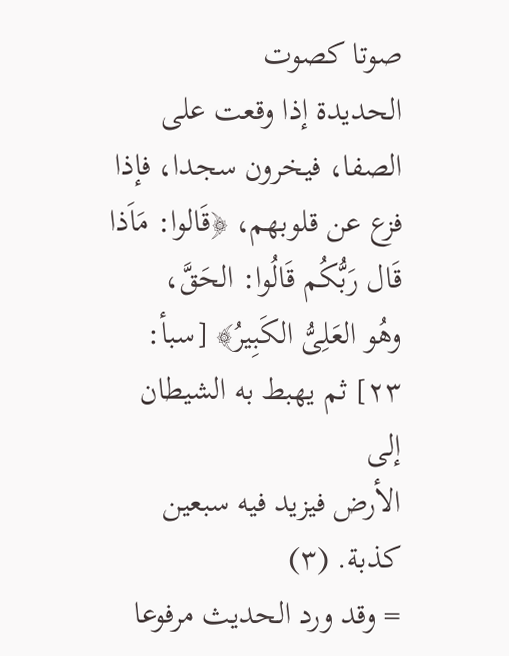صوتا كصوت
الحديدة إذا وقعت على الصفا، فيخرون سجدا، فإذا
فزع عن قلوبهم، ﴿قَالوا: مَاَذا قَال رَبُّكُم قَالُوا: الحَقَّ،
وهُو العَلِىُّ الكَبِيرُ﴾ [سبأ: ٢٣] ثم يهبط به الشيطان إلى
الأرض فيزيد فيه سبعين كذبة. (٣)
= وقد ورد الحديث مرفوعا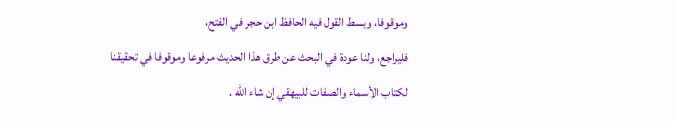وموقوفا، وبسط القول فيه الحافظ ابن حجر في الفتح،
فليراجع، ولنا عودة في البحث عن طرق هذا الحديث مرفوعا وموقوفا في تحقيقنا
لكتاب الأسماء والصفات للبيهقي إن شاء الله .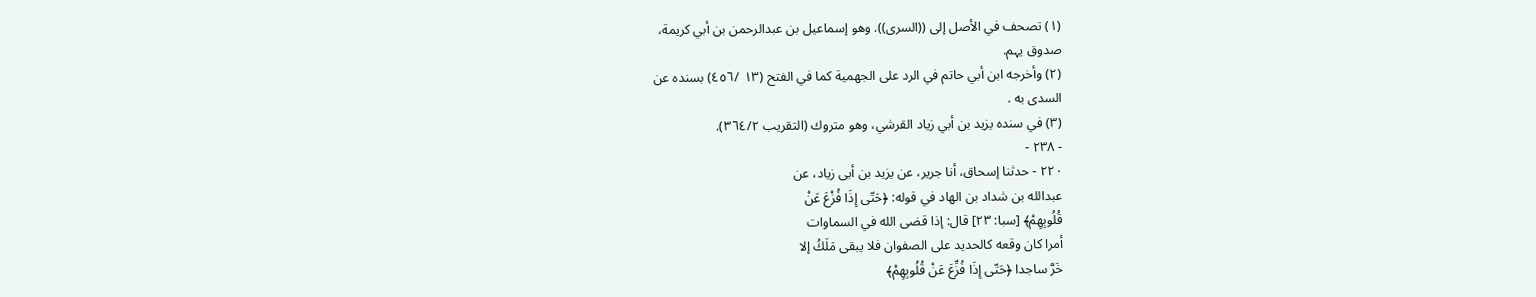(١) تصحف في الأصل إلى ((السرى)). وهو إسماعيل بن عبدالرحمن بن أبي كريمة،
صدوق یہم.
(٢) وأخرجه ابن أبي حاتم في الرد على الجهمية كما في الفتح (١٣ /٤٥٦) بسنده عن
السدی به .
(٣) في سنده يزيد بن أبي زياد القرشي، وهو متروك (التقريب ٣٦٤/٢).
- ٢٣٨ -
٢٢٠ - حدثنا إسحاق، أنا جرير، عن يزيد بن أبى زياد، عن
عبدالله بن شداد بن الهاد في قوله: ﴿حَتّى إِذَا فُزْعَ عَنْ
قُلُوبِهِمْ﴾ [سبا: ٢٣] قال: إذا قضى الله في السماوات
أمرا كان وقعه كالحديد على الصفوان فلا يبقى مَلَكُ إلا
خَرَّ ساجدا ﴿حَتّى إِذَا فُزِّعَ عَنْ قُلُوبِهِمْ﴾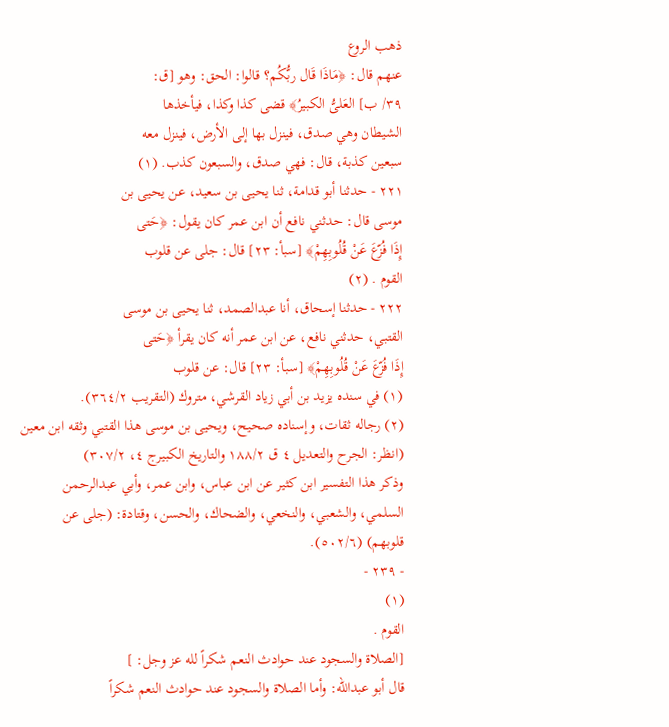ذهب الروع
عنهم قال: ﴿مَاذَا قَال ربُّكُم؟ قالوا: الحق: وهو [ق:
٣٩/ ب] العَلىُّ الكبيرُ﴾ قضى كذا وكذا، فيأخذها
الشيطان وهي صدق، فينزل بها إلى الأرض، فينزل معه
سبعين كذبة، قال: فهي صدق، والسبعون كذب. (١)
٢٢١ - حدثنا أبو قدامة، ثنا يحيى بن سعيد، عن يحيى بن
موسى قال: حدثني نافع أن ابن عمر كان يقول: ﴿حَتى
إِذَا فُزّعَ عَنْ قُلُوبِهِمْ﴾ [سبأ: ٢٣] قال: جلى عن قلوب
القوم . (٢)
٢٢٢ - حدثنا إسحاق، أنا عبدالصمد، ثنا يحيى بن موسى
القتبي، حدثني نافع، عن ابن عمر أنه كان يقرأ ﴿حَتى
إِذَا فُزّعَ عَنْ قُلُوبِهِمْ﴾ [سبأ: ٢٣] قال: عن قلوب
(١) في سنده يزيد بن أبي زياد القرشي، متروك (التقريب ٣٦٤/٢).
(٢) رجاله ثقات، وإسناده صحيح، ويحيى بن موسى هذا القتبي وثقه ابن معين
(انظر: الجرح والتعديل ٤ ق ١٨٨/٢ والتاريخ الكبيرج ٤، ٣٠٧/٢)
وذكر هذا التفسير ابن كثير عن ابن عباس، وابن عمر، وأبي عبدالرحمن
السلمي، والشعبي، والنخعي، والضحاك، والحسن، وقتادة: (جلى عن
قلوبهم) (٥٠٢/٦).
- ٢٣٩ -
(١)
القوم .
[الصلاة والسجود عند حوادث النعم شكراً لله عز وجل: ]
قال أبو عبدالله: وأما الصلاة والسجود عند حوادث النعم شكراً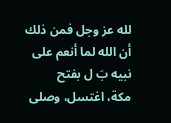لله عز وجل فمن ذلك أن الله لما أنعم على نبيه بَ ل بفتح
مكة، اغتسل، وصلى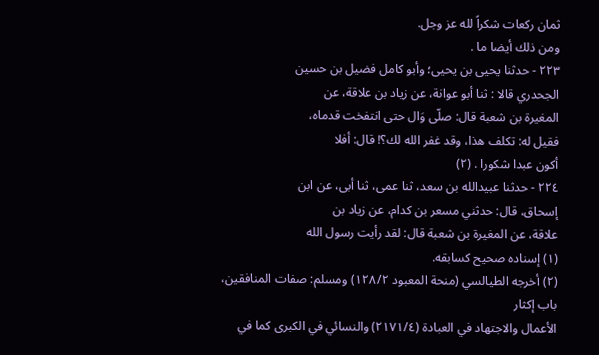ثمان ركعات شكراً لله عز وجل.
ومن ذلك أيضا ما .
٢٢٣ - حدثنا يحيى بن يحيى؛ وأبو كامل فضيل بن حسين
الجحدري قالا : ثنا أبو عوانة، عن زياد بن علاقة، عن
المغيرة بن شعبة قال: صلّى وَال حتى انتفخت قدماه،
فقيل له: تكلف هذا، وقد غفر الله لك؟! قال: أفلا
أكون عبدا شكورا . (٢)
٢٢٤ - حدثنا عبيدالله بن سعد، ثنا عمى، ثنا أبى، عن ابن
إسحاق، قال: حدثني مسعر بن كدام، عن زياد بن
علاقة، عن المغيرة بن شعبة قال: لقد رأيت رسول الله
(١) إسناده صحيح كسابقه.
(٢) أخرجه الطيالسي (منحة المعبود ١٢٨/٢) ومسلم: صفات المنافقين، باب إكثار
الأعمال والاجتهاد في العبادة (٢١٧١/٤) والنسائي في الكبرى كما في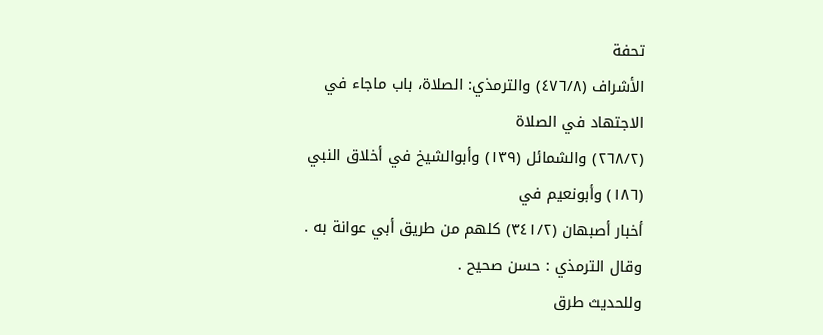تحفة
الأشراف (٤٧٦/٨) والترمذي: الصلاة، باب ماجاء في الاجتهاد في الصلاة
(٢٦٨/٢) والشمائل (١٣٩) وأبوالشيخ في أخلاق النبي (١٨٦) وأبونعيم في
أخبار أصبهان (٣٤١/٢) كلهم من طريق أبي عوانة به .
وقال الترمذي : حسن صحيح .
وللحديث طرق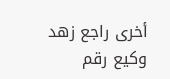أخرى راجع زهد وكيع رقم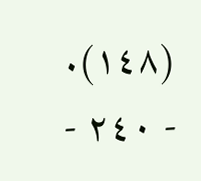(١٤٨).
- ٢٤٠ -